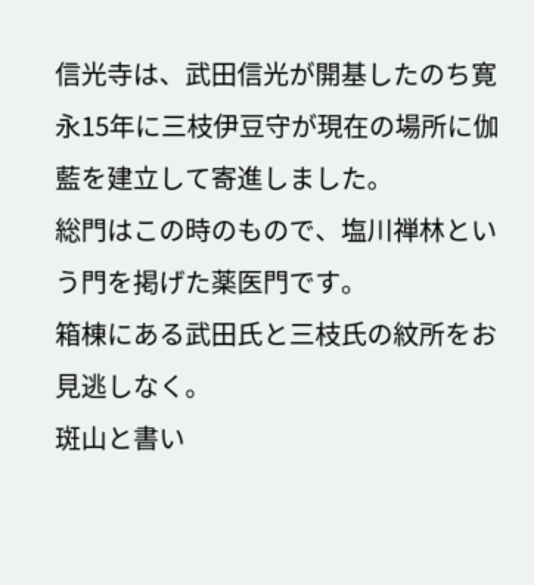信光寺は、武田信光が開基したのち寛永15年に三枝伊豆守が現在の場所に伽藍を建立して寄進しました。
総門はこの時のもので、塩川禅林という門を掲げた薬医門です。
箱棟にある武田氏と三枝氏の紋所をお見逃しなく。
斑山と書い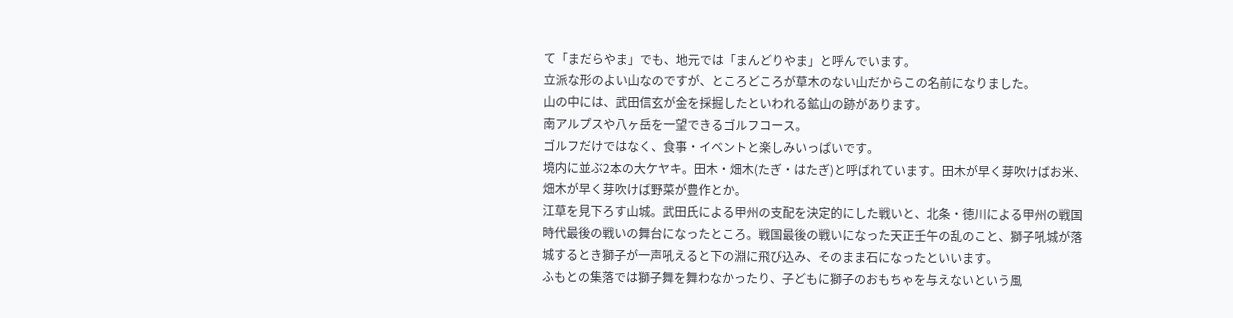て「まだらやま」でも、地元では「まんどりやま」と呼んでいます。
立派な形のよい山なのですが、ところどころが草木のない山だからこの名前になりました。
山の中には、武田信玄が金を採掘したといわれる鉱山の跡があります。
南アルプスや八ヶ岳を一望できるゴルフコース。
ゴルフだけではなく、食事・イベントと楽しみいっぱいです。
境内に並ぶ2本の大ケヤキ。田木・畑木(たぎ・はたぎ)と呼ばれています。田木が早く芽吹けばお米、畑木が早く芽吹けば野菜が豊作とか。
江草を見下ろす山城。武田氏による甲州の支配を決定的にした戦いと、北条・徳川による甲州の戦国時代最後の戦いの舞台になったところ。戦国最後の戦いになった天正壬午の乱のこと、獅子吼城が落城するとき獅子が一声吼えると下の淵に飛び込み、そのまま石になったといいます。
ふもとの集落では獅子舞を舞わなかったり、子どもに獅子のおもちゃを与えないという風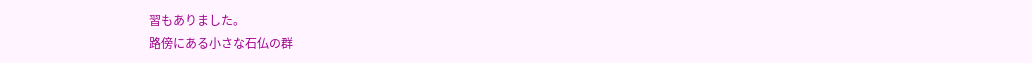習もありました。
路傍にある小さな石仏の群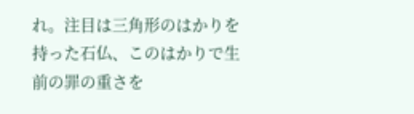れ。注目は三角形のはかりを持った石仏、このはかりで生前の罪の重さを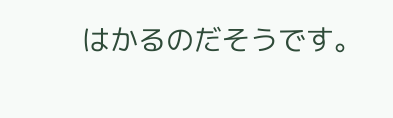はかるのだそうです。